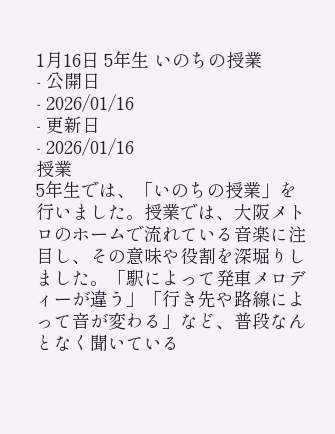1月16日 5年生 いのちの授業
- 公開日
- 2026/01/16
- 更新日
- 2026/01/16
授業
5年生では、「いのちの授業」を行いました。授業では、大阪メトロのホームで流れている音楽に注目し、その意味や役割を深堀りしました。「駅によって発車メロディーが違う」「行き先や路線によって音が変わる」など、普段なんとなく聞いている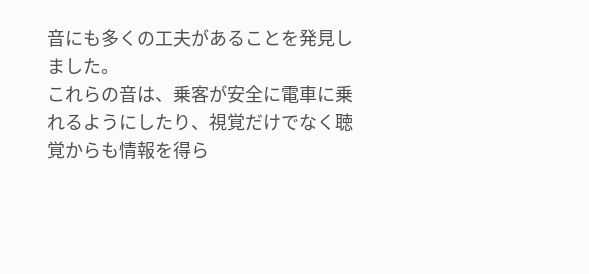音にも多くの工夫があることを発見しました。
これらの音は、乗客が安全に電車に乗れるようにしたり、視覚だけでなく聴覚からも情報を得ら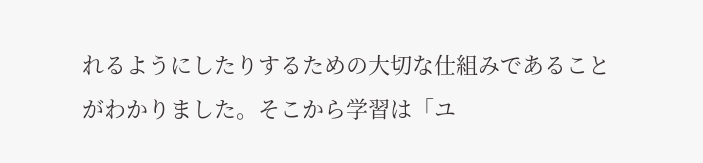れるようにしたりするための大切な仕組みであることがわかりました。そこから学習は「ユ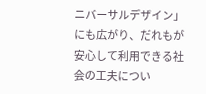ニバーサルデザイン」にも広がり、だれもが安心して利用できる社会の工夫につい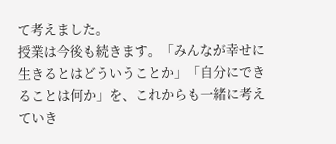て考えました。
授業は今後も続きます。「みんなが幸せに生きるとはどういうことか」「自分にできることは何か」を、これからも一緒に考えていき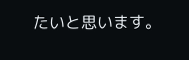たいと思います。